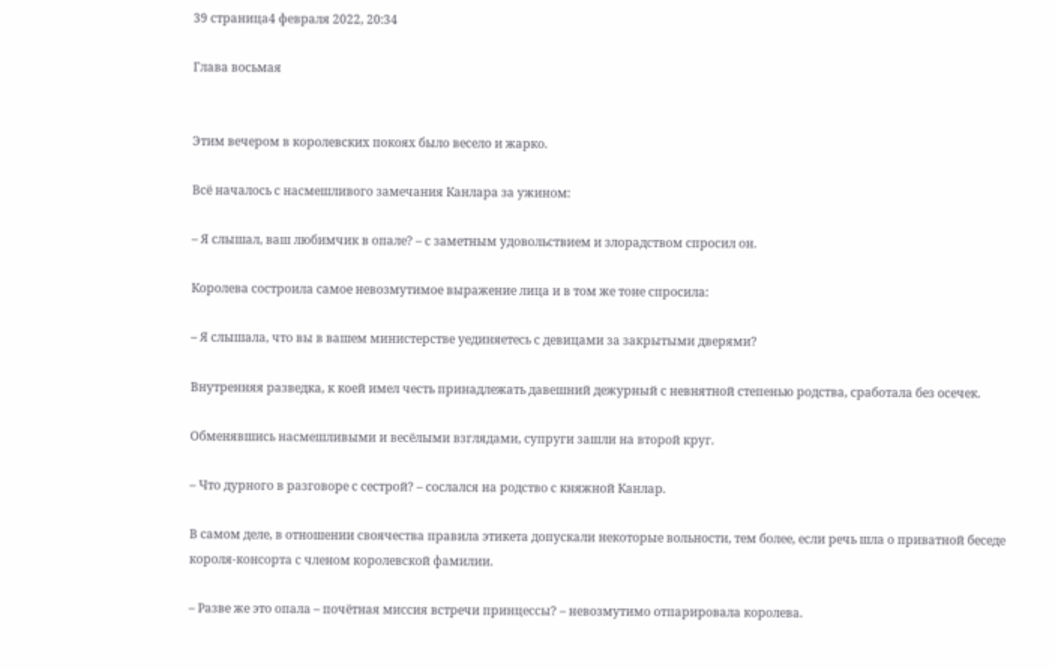39 страница4 февраля 2022, 20:34

Глава восьмая


Этим вечером в королевских покоях было весело и жарко.

Всё началось с насмешливого замечания Канлара за ужином:

– Я слышал, ваш любимчик в опале? – с заметным удовольствием и злорадством спросил он.

Королева состроила самое невозмутимое выражение лица и в том же тоне спросила:

– Я слышала, что вы в вашем министерстве уединяетесь с девицами за закрытыми дверями?

Внутренняя разведка, к коей имел честь принадлежать давешний дежурный с невнятной степенью родства, сработала без осечек.

Обменявшись насмешливыми и весёлыми взглядами, супруги зашли на второй круг.

– Что дурного в разговоре с сестрой? – сослался на родство с княжной Канлар.

В самом деле, в отношении своячества правила этикета допускали некоторые вольности, тем более, если речь шла о приватной беседе короля-консорта с членом королевской фамилии.

– Разве же это опала – почётная миссия встречи принцессы? – невозмутимо отпарировала королева.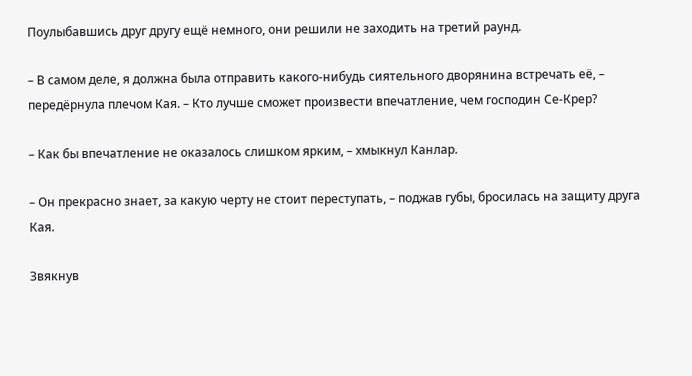Поулыбавшись друг другу ещё немного, они решили не заходить на третий раунд.

– В самом деле, я должна была отправить какого-нибудь сиятельного дворянина встречать её, – передёрнула плечом Кая. – Кто лучше сможет произвести впечатление, чем господин Се-Крер?

– Как бы впечатление не оказалось слишком ярким, – хмыкнул Канлар.

– Он прекрасно знает, за какую черту не стоит переступать, – поджав губы, бросилась на защиту друга Кая.

Звякнув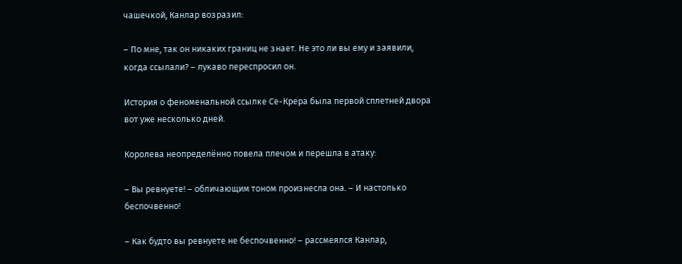чашечкой, Канлар возразил:

– По мне, так он никаких границ не знает. Не это ли вы ему и заявили, когда ссылали? – лукаво переспросил он.

История о феноменальной ссылке Се-Крера была первой сплетней двора вот уже несколько дней.

Королева неопределённо повела плечом и перешла в атаку:

– Вы ревнуете! – обличающим тоном произнесла она. – И настолько беспочвенно!

– Как будто вы ревнуете не беспочвенно! – рассмеялся Канлар,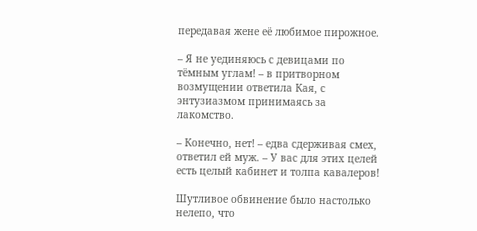передавая жене её любимое пирожное.

– Я не уединяюсь с девицами по тёмным углам! – в притворном возмущении ответила Кая, с энтузиазмом принимаясь за лакомство.

– Конечно, нет! – едва сдерживая смех, ответил ей муж. – У вас для этих целей есть целый кабинет и толпа кавалеров!

Шутливое обвинение было настолько нелепо, что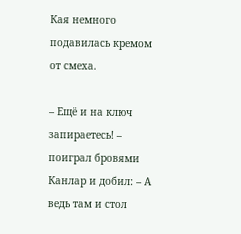Кая немного подавилась кремом от смеха.

– Ещё и на ключ запираетесь! – поиграл бровями Канлар и добил: – А ведь там и стол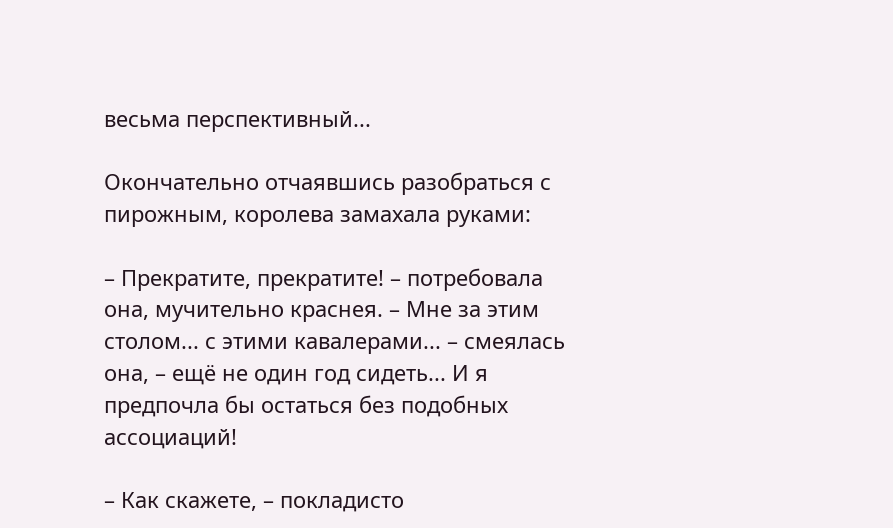весьма перспективный...

Окончательно отчаявшись разобраться с пирожным, королева замахала руками:

– Прекратите, прекратите! – потребовала она, мучительно краснея. – Мне за этим столом... с этими кавалерами... – смеялась она, – ещё не один год сидеть... И я предпочла бы остаться без подобных ассоциаций!

– Как скажете, – покладисто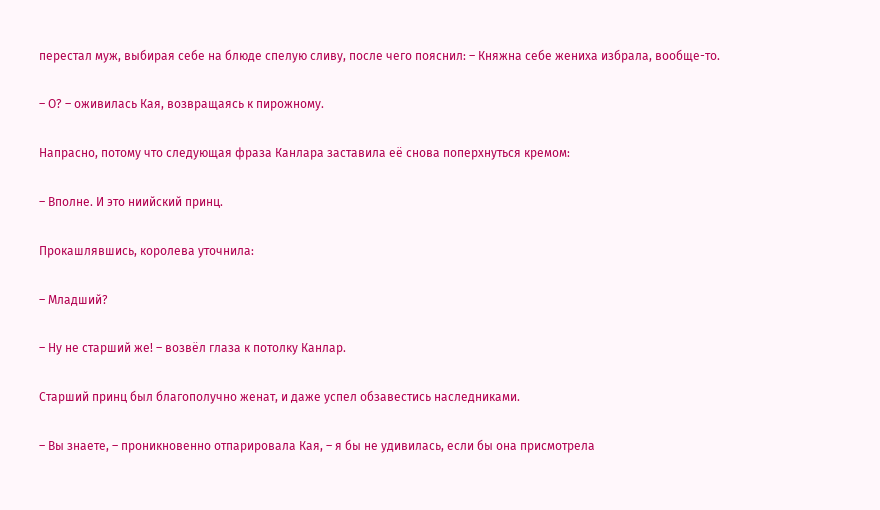перестал муж, выбирая себе на блюде спелую сливу, после чего пояснил: – Княжна себе жениха избрала, вообще-то.

– О? – оживилась Кая, возвращаясь к пирожному.

Напрасно, потому что следующая фраза Канлара заставила её снова поперхнуться кремом:

– Вполне. И это ниийский принц.

Прокашлявшись, королева уточнила:

– Младший?

– Ну не старший же! – возвёл глаза к потолку Канлар.

Старший принц был благополучно женат, и даже успел обзавестись наследниками.

– Вы знаете, – проникновенно отпарировала Кая, – я бы не удивилась, если бы она присмотрела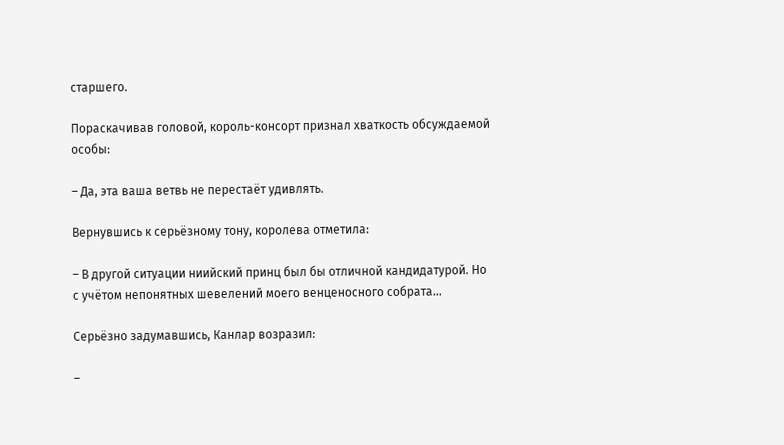старшего.

Пораскачивав головой, король-консорт признал хваткость обсуждаемой особы:

– Да, эта ваша ветвь не перестаёт удивлять.

Вернувшись к серьёзному тону, королева отметила:

– В другой ситуации ниийский принц был бы отличной кандидатурой. Но с учётом непонятных шевелений моего венценосного собрата...

Серьёзно задумавшись, Канлар возразил:

–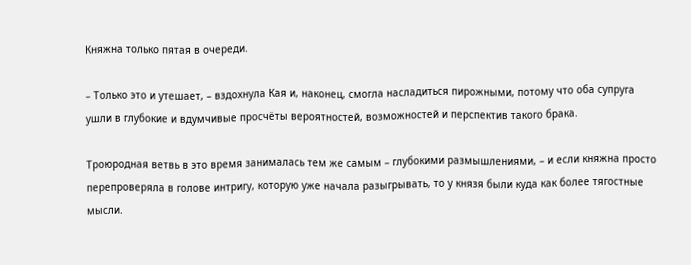Княжна только пятая в очереди.

– Только это и утешает, – вздохнула Кая и, наконец, смогла насладиться пирожными, потому что оба супруга ушли в глубокие и вдумчивые просчёты вероятностей, возможностей и перспектив такого брака.

Троюродная ветвь в это время занималась тем же самым – глубокими размышлениями, – и если княжна просто перепроверяла в голове интригу, которую уже начала разыгрывать, то у князя были куда как более тягостные мысли.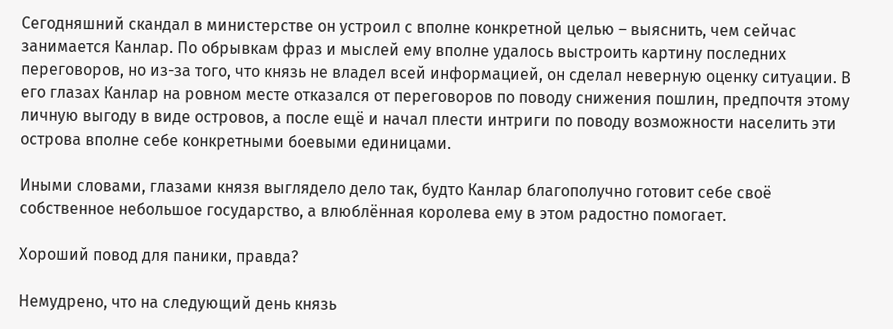Сегодняшний скандал в министерстве он устроил с вполне конкретной целью – выяснить, чем сейчас занимается Канлар. По обрывкам фраз и мыслей ему вполне удалось выстроить картину последних переговоров, но из-за того, что князь не владел всей информацией, он сделал неверную оценку ситуации. В его глазах Канлар на ровном месте отказался от переговоров по поводу снижения пошлин, предпочтя этому личную выгоду в виде островов, а после ещё и начал плести интриги по поводу возможности населить эти острова вполне себе конкретными боевыми единицами.

Иными словами, глазами князя выглядело дело так, будто Канлар благополучно готовит себе своё собственное небольшое государство, а влюблённая королева ему в этом радостно помогает.

Хороший повод для паники, правда?

Немудрено, что на следующий день князь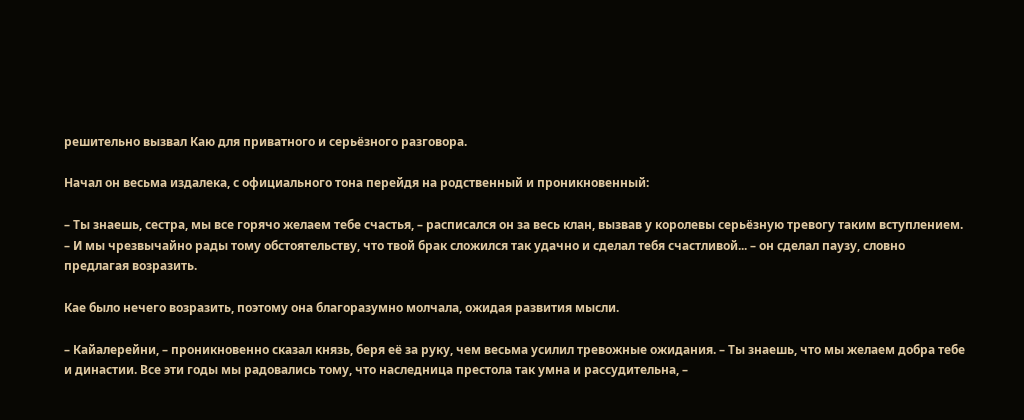решительно вызвал Каю для приватного и серьёзного разговора.

Начал он весьма издалека, с официального тона перейдя на родственный и проникновенный:

– Ты знаешь, сестра, мы все горячо желаем тебе счастья, – расписался он за весь клан, вызвав у королевы серьёзную тревогу таким вступлением. – И мы чрезвычайно рады тому обстоятельству, что твой брак сложился так удачно и сделал тебя счастливой... – он сделал паузу, словно предлагая возразить.

Кае было нечего возразить, поэтому она благоразумно молчала, ожидая развития мысли.

– Кайалерейни, – проникновенно сказал князь, беря её за руку, чем весьма усилил тревожные ожидания. – Ты знаешь, что мы желаем добра тебе и династии. Все эти годы мы радовались тому, что наследница престола так умна и рассудительна, –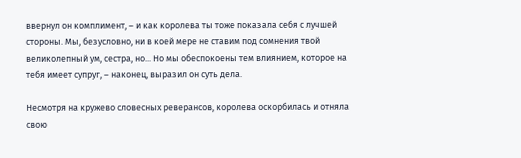ввернул он комплимент, – и как королева ты тоже показала себя с лучшей стороны. Мы, безусловно, ни в коей мере не ставим под сомнения твой великолепный ум, сестра, но... Но мы обеспокоены тем влиянием, которое на тебя имеет супруг, – наконец, выразил он суть дела.

Несмотря на кружево словесных реверансов, королева оскорбилась и отняла свою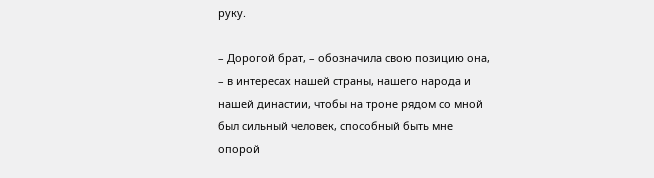руку.

– Дорогой брат, – обозначила свою позицию она, – в интересах нашей страны, нашего народа и нашей династии, чтобы на троне рядом со мной был сильный человек, способный быть мне опорой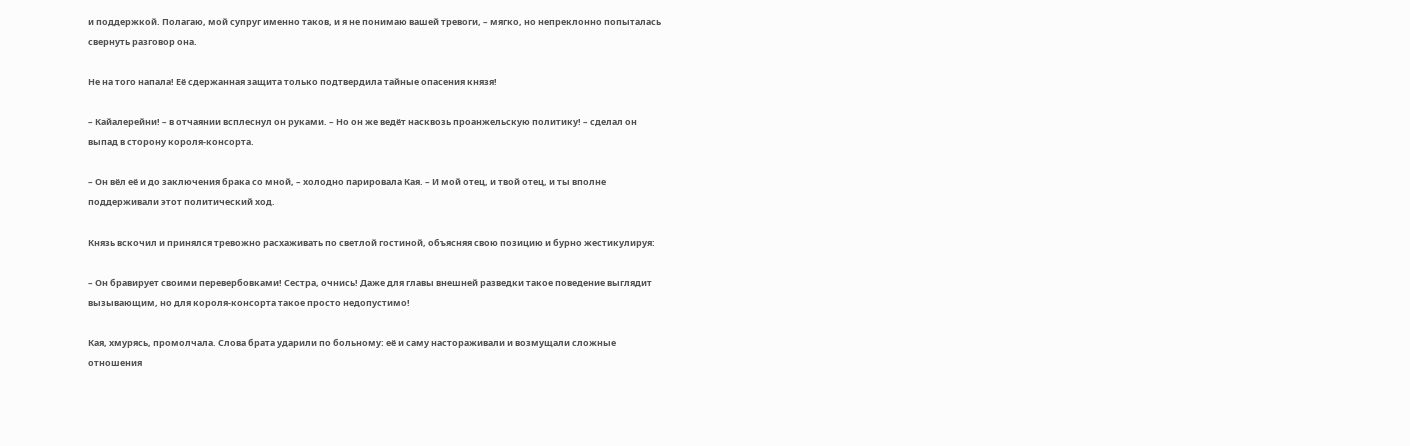и поддержкой. Полагаю, мой супруг именно таков, и я не понимаю вашей тревоги, – мягко, но непреклонно попыталась свернуть разговор она.

Не на того напала! Её сдержанная защита только подтвердила тайные опасения князя!

– Кайалерейни! – в отчаянии всплеснул он руками. – Но он же ведёт насквозь проанжельскую политику! – сделал он выпад в сторону короля-консорта.

– Он вёл её и до заключения брака со мной, – холодно парировала Кая. – И мой отец, и твой отец, и ты вполне поддерживали этот политический ход.

Князь вскочил и принялся тревожно расхаживать по светлой гостиной, объясняя свою позицию и бурно жестикулируя:

– Он бравирует своими перевербовками! Сестра, очнись! Даже для главы внешней разведки такое поведение выглядит вызывающим, но для короля-консорта такое просто недопустимо!

Кая, хмурясь, промолчала. Слова брата ударили по больному: её и саму настораживали и возмущали сложные отношения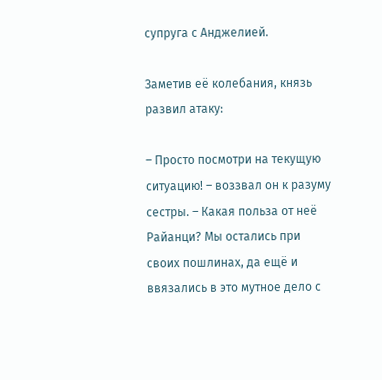супруга с Анджелией.

Заметив её колебания, князь развил атаку:

– Просто посмотри на текущую ситуацию! – воззвал он к разуму сестры. – Какая польза от неё Райанци? Мы остались при своих пошлинах, да ещё и ввязались в это мутное дело с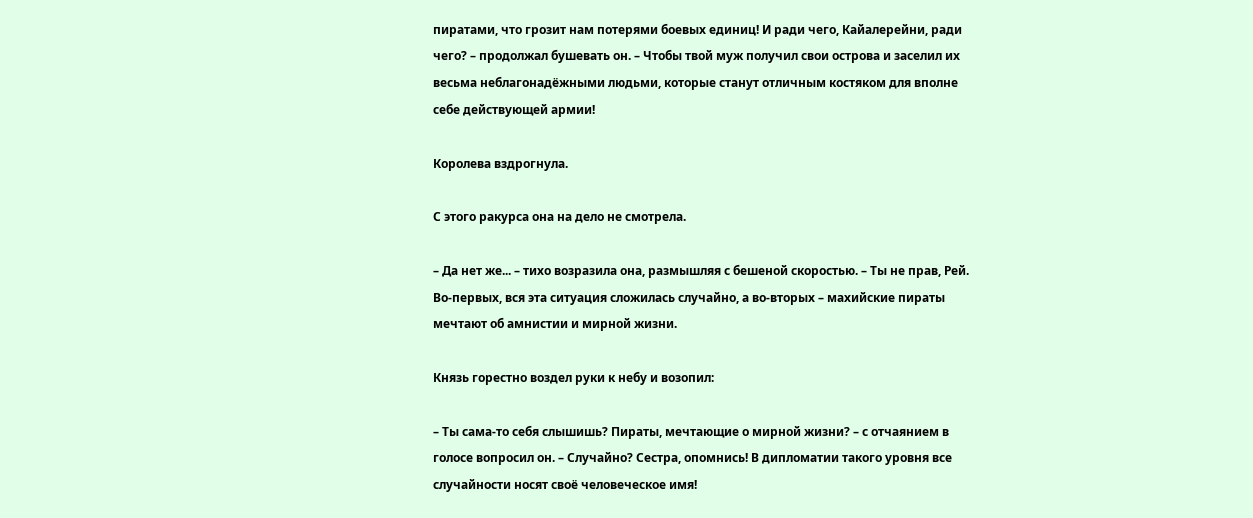пиратами, что грозит нам потерями боевых единиц! И ради чего, Кайалерейни, ради чего? – продолжал бушевать он. – Чтобы твой муж получил свои острова и заселил их весьма неблагонадёжными людьми, которые станут отличным костяком для вполне себе действующей армии!

Королева вздрогнула.

С этого ракурса она на дело не смотрела.

– Да нет же... – тихо возразила она, размышляя с бешеной скоростью. – Ты не прав, Рей. Во-первых, вся эта ситуация сложилась случайно, а во-вторых – махийские пираты мечтают об амнистии и мирной жизни.

Князь горестно воздел руки к небу и возопил:

– Ты сама-то себя слышишь? Пираты, мечтающие о мирной жизни? – с отчаянием в голосе вопросил он. – Случайно? Сестра, опомнись! В дипломатии такого уровня все случайности носят своё человеческое имя!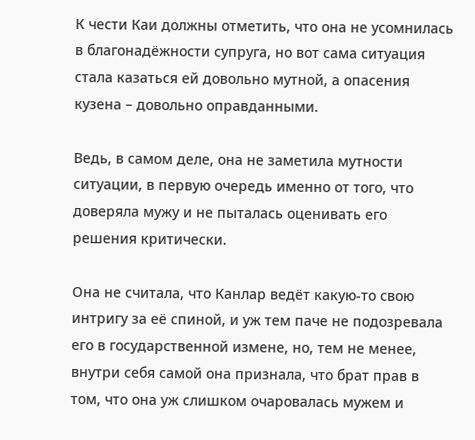К чести Каи должны отметить, что она не усомнилась в благонадёжности супруга, но вот сама ситуация стала казаться ей довольно мутной, а опасения кузена – довольно оправданными.

Ведь, в самом деле, она не заметила мутности ситуации, в первую очередь именно от того, что доверяла мужу и не пыталась оценивать его решения критически.

Она не считала, что Канлар ведёт какую-то свою интригу за её спиной, и уж тем паче не подозревала его в государственной измене, но, тем не менее, внутри себя самой она признала, что брат прав в том, что она уж слишком очаровалась мужем и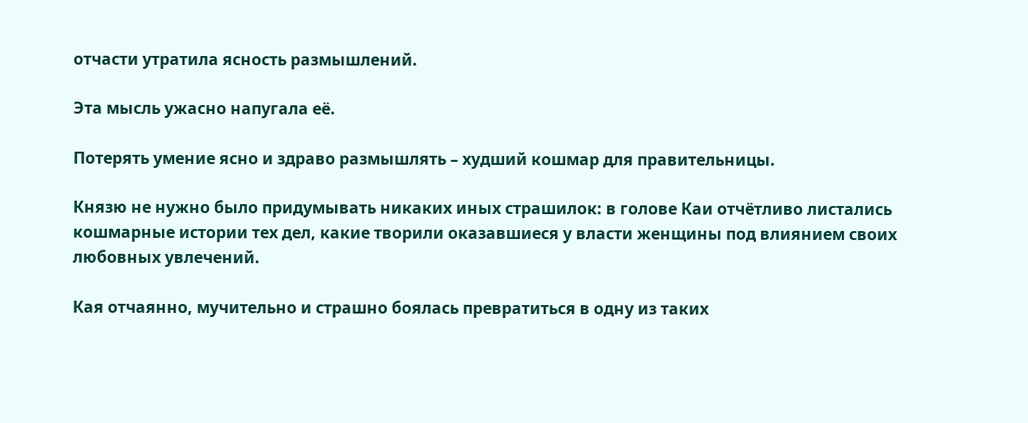отчасти утратила ясность размышлений.

Эта мысль ужасно напугала её.

Потерять умение ясно и здраво размышлять – худший кошмар для правительницы.

Князю не нужно было придумывать никаких иных страшилок: в голове Каи отчётливо листались кошмарные истории тех дел, какие творили оказавшиеся у власти женщины под влиянием своих любовных увлечений.

Кая отчаянно, мучительно и страшно боялась превратиться в одну из таких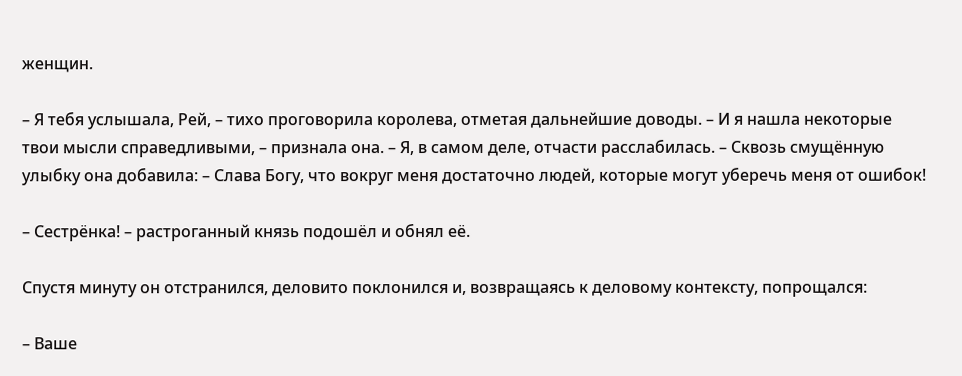женщин.

– Я тебя услышала, Рей, – тихо проговорила королева, отметая дальнейшие доводы. – И я нашла некоторые твои мысли справедливыми, – признала она. – Я, в самом деле, отчасти расслабилась. – Сквозь смущённую улыбку она добавила: – Слава Богу, что вокруг меня достаточно людей, которые могут уберечь меня от ошибок!

– Сестрёнка! – растроганный князь подошёл и обнял её.

Спустя минуту он отстранился, деловито поклонился и, возвращаясь к деловому контексту, попрощался:

– Ваше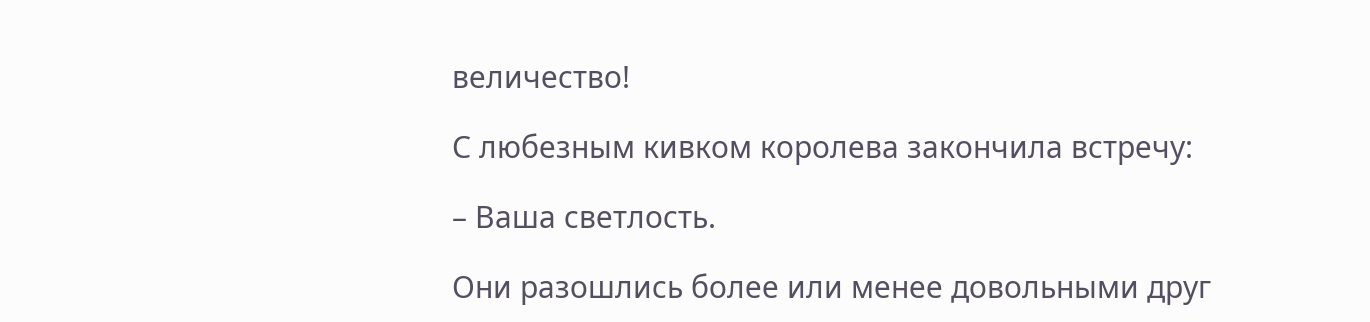величество!

С любезным кивком королева закончила встречу:

– Ваша светлость.

Они разошлись более или менее довольными друг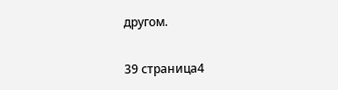другом.

39 страница4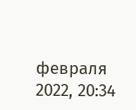февраля 2022, 20:34